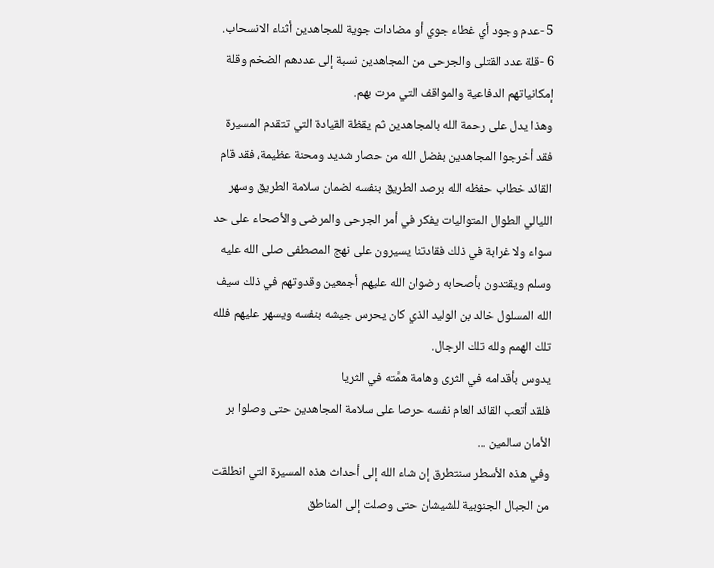5 -عدم وجود أي غطاء جوي أو مضادات جوية للمجاهدين أثناء الانسحاب.
6 -قلة عدد القتلى والجرحى من المجاهدين نسبة إلى عددهم الضخم وقلة إمكانياتهم الدفاعية والمواقف التي مرت بهم.
وهذا يدل على رحمة الله بالمجاهدين ثم يقظة القيادة التي تتقدم المسيرة فقد أخرجوا المجاهدين بفضل الله من حصار شديد ومحنة عظيمة، فقد قام القائد خطاب حفظه الله برصد الطريق بنفسه لضمان سلامة الطريق وسهر الليالي الطوال المتواليات يفكر في أمر الجرحى والمرضى والأصحاء على حد سواء ولا غرابة في ذلك فقادتنا يسيرون على نهج المصطفى صلى الله عليه وسلم ويقتدون بأصحابه رضوان الله عليهم أجمعين وقدوتهم في ذلك سيف الله المسلول خالد بن الوليد الذي كان يحرس جيشه بنفسه ويسهر عليهم فلله تلك الهمم ولله تلك الرجال.
يدوس بأقدامه في الثرى وهامة همَّته في الثريا
فلقد أتعب القائد العام نفسه حرصا على سلامة المجاهدين حتى وصلوا بر الأمان سالمين ...
وفي هذه الأسطر سنتطرق إن شاء الله إلى أحداث هذه المسيرة التي انطلقت من الجبال الجنوبية للشيشان حتى وصلت إلى المناطق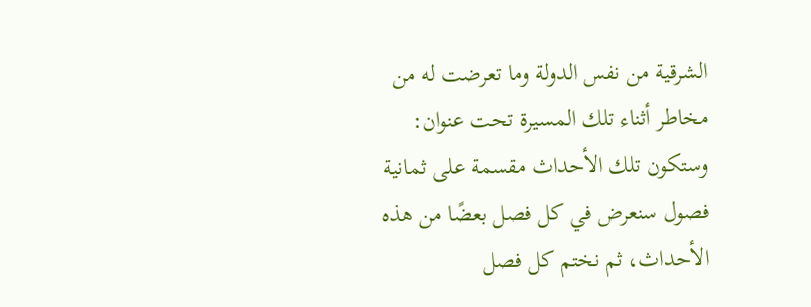الشرقية من نفس الدولة وما تعرضت له من مخاطر أثناء تلك المسيرة تحت عنوان:
وستكون تلك الأحداث مقسمة على ثمانية فصول سنعرض في كل فصل بعضًا من هذه الأحداث، ثم نختم كل فصل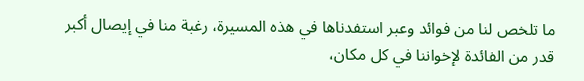ما تلخص لنا من فوائد وعبر استفدناها في هذه المسيرة، رغبة منا في إيصال أكبر قدر من الفائدة لإخواننا في كل مكان،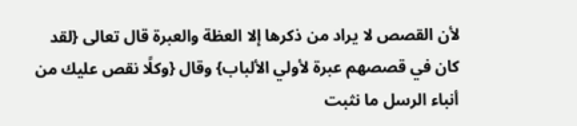لأن القصص لا يراد من ذكرها إلا العظة والعبرة قال تعالى {لقد كان في قصصهم عبرة لأولي الألباب} وقال {وكلًا نقص عليك من أنباء الرسل ما نثبت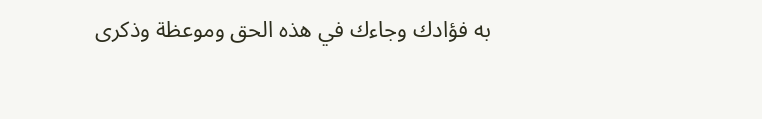به فؤادك وجاءك في هذه الحق وموعظة وذكرى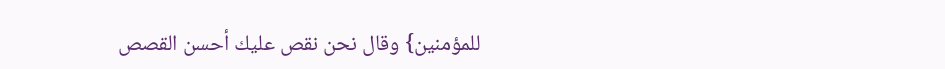للمؤمنين} وقال نحن نقص عليك أحسن القصص